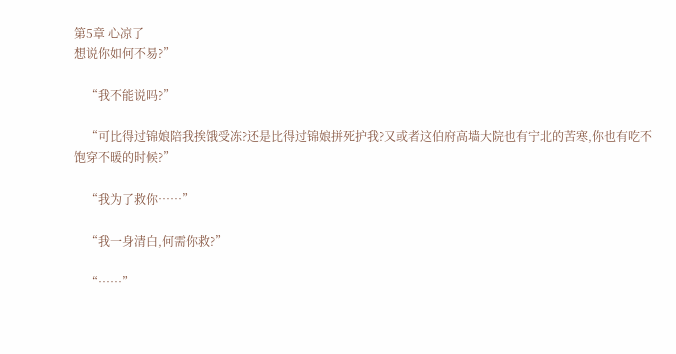第5章 心凉了
想说你如何不易?”

    “我不能说吗?”

    “可比得过锦娘陪我挨饿受冻?还是比得过锦娘拼死护我?又或者这伯府高墙大院也有宁北的苦寒,你也有吃不饱穿不暖的时候?”

    “我为了救你……”

    “我一身清白,何需你救?”

    “……”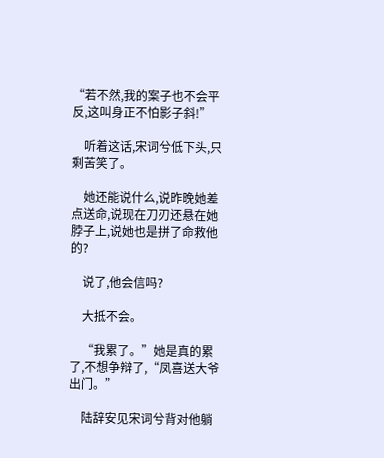“若不然,我的案子也不会平反,这叫身正不怕影子斜!”

    听着这话,宋词兮低下头,只剩苦笑了。

    她还能说什么,说昨晚她差点送命,说现在刀刃还悬在她脖子上,说她也是拼了命救他的?

    说了,他会信吗?

    大抵不会。

    “我累了。”她是真的累了,不想争辩了,“凤喜送大爷出门。”

    陆辞安见宋词兮背对他躺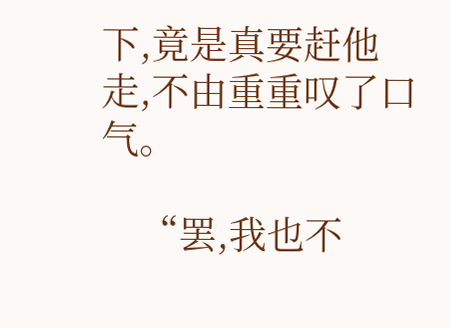下,竟是真要赶他走,不由重重叹了口气。

    “罢,我也不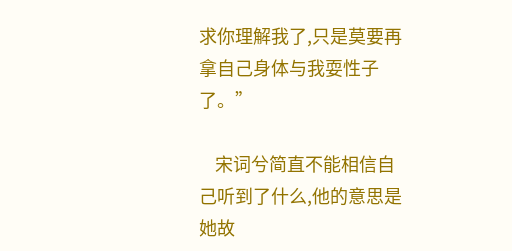求你理解我了,只是莫要再拿自己身体与我耍性子了。”

    宋词兮简直不能相信自己听到了什么,他的意思是她故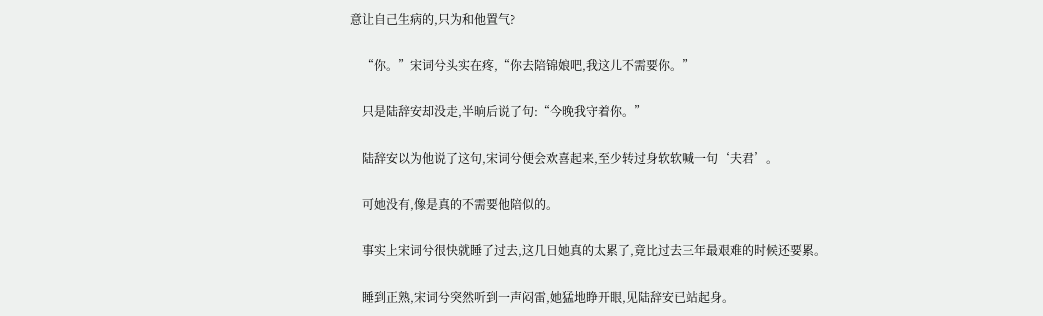意让自己生病的,只为和他置气?

    “你。”宋词兮头实在疼,“你去陪锦娘吧,我这儿不需要你。”

    只是陆辞安却没走,半晌后说了句:“今晚我守着你。”

    陆辞安以为他说了这句,宋词兮便会欢喜起来,至少转过身软软喊一句‘夫君’。

    可她没有,像是真的不需要他陪似的。

    事实上宋词兮很快就睡了过去,这几日她真的太累了,竟比过去三年最艰难的时候还要累。

    睡到正熟,宋词兮突然听到一声闷雷,她猛地睁开眼,见陆辞安已站起身。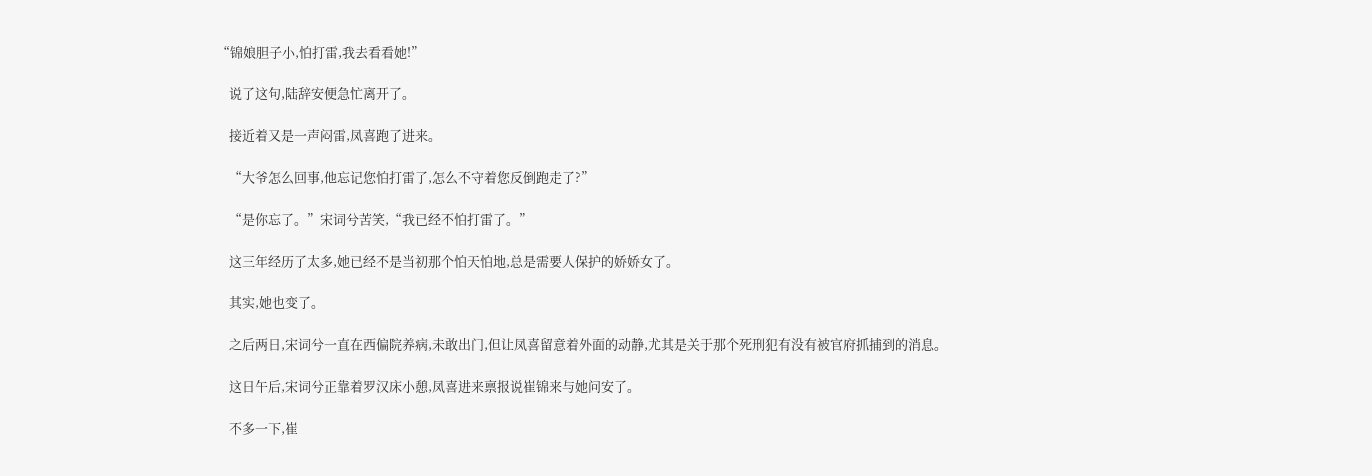“锦娘胆子小,怕打雷,我去看看她!”

    说了这句,陆辞安便急忙离开了。

    接近着又是一声闷雷,凤喜跑了进来。

    “大爷怎么回事,他忘记您怕打雷了,怎么不守着您反倒跑走了?”

    “是你忘了。”宋词兮苦笑,“我已经不怕打雷了。”

    这三年经历了太多,她已经不是当初那个怕天怕地,总是需要人保护的娇娇女了。

    其实,她也变了。

    之后两日,宋词兮一直在西偏院养病,未敢出门,但让凤喜留意着外面的动静,尤其是关于那个死刑犯有没有被官府抓捕到的消息。

    这日午后,宋词兮正靠着罗汉床小憩,凤喜进来禀报说崔锦来与她问安了。

    不多一下,崔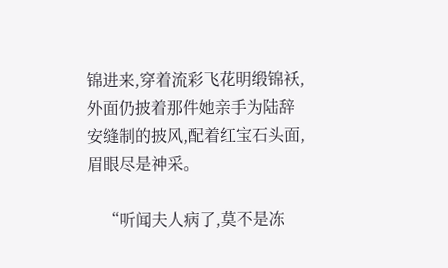锦进来,穿着流彩飞花明缎锦袄,外面仍披着那件她亲手为陆辞安缝制的披风,配着红宝石头面,眉眼尽是神采。

    “听闻夫人病了,莫不是冻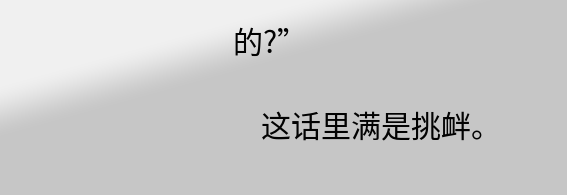的?”

    这话里满是挑衅。